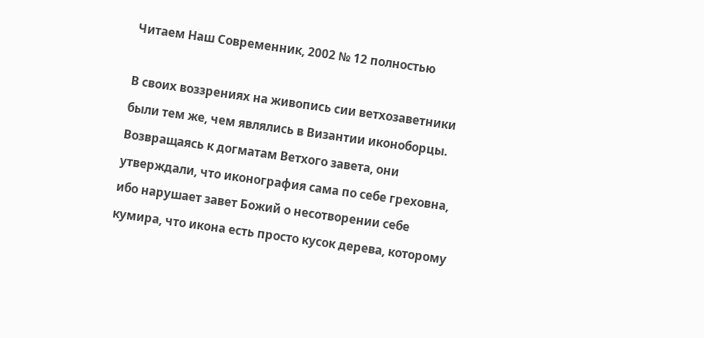Читаем Наш Современник, 2002 № 12 полностью

В своих воззрениях на живопись сии ветхозаветники были тем же, чем являлись в Византии иконоборцы. Возвращаясь к догматам Ветхого завета, они утверждали, что иконография сама по себе греховна, ибо нарушает завет Божий о несотворении себе кумира, что икона есть просто кусок дерева, которому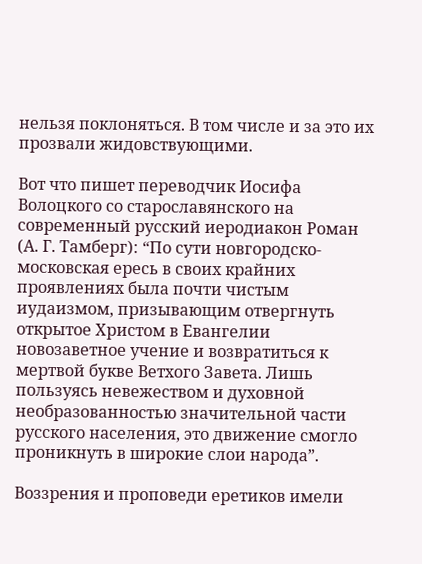нельзя поклоняться. В том числе и за это их прозвали жидовствующими.

Вот что пишет переводчик Иосифа Волоцкого со старославянского на современный русский иеродиакон Роман (А. Г. Тамберг): “По сути новгородско-московская ересь в своих крайних проявлениях была почти чистым иудаизмом, призывающим отвергнуть открытое Христом в Евангелии новозаветное учение и возвратиться к мертвой букве Ветхого Завета. Лишь пользуясь невежеством и духовной необразованностью значительной части русского населения, это движение смогло проникнуть в широкие слои народа”.

Воззрения и проповеди еретиков имели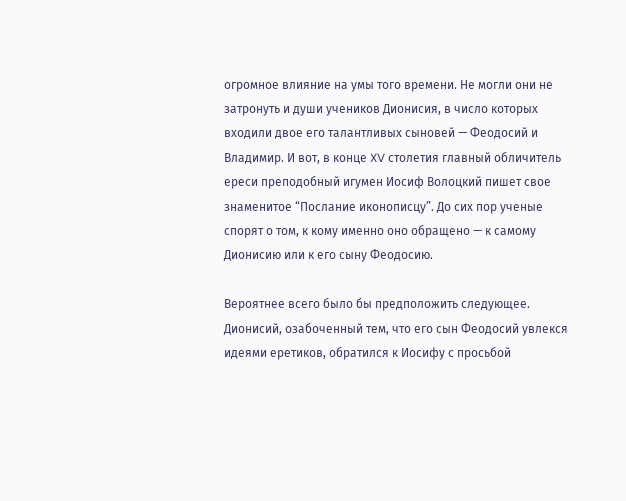огромное влияние на умы того времени. Не могли они не затронуть и души учеников Дионисия, в число которых входили двое его талантливых сыновей — Феодосий и Владимир. И вот, в конце XV столетия главный обличитель ереси преподобный игумен Иосиф Волоцкий пишет свое знаменитое “Послание иконописцу”. До сих пор ученые спорят о том, к кому именно оно обращено — к самому Дионисию или к его сыну Феодосию.

Вероятнее всего было бы предположить следующее. Дионисий, озабоченный тем, что его сын Феодосий увлекся идеями еретиков, обратился к Иосифу с просьбой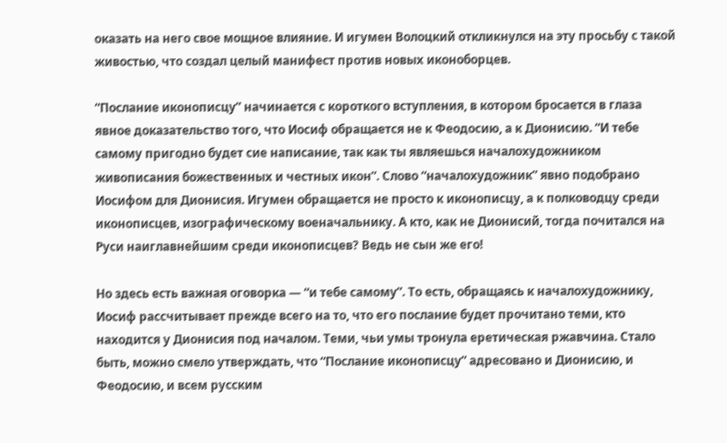оказать на него свое мощное влияние. И игумен Волоцкий откликнулся на эту просьбу с такой живостью, что создал целый манифест против новых иконоборцев.

“Послание иконописцу” начинается с короткого вступления, в котором бросается в глаза явное доказательство того, что Иосиф обращается не к Феодосию, а к Дионисию. “И тебе самому пригодно будет сие написание, так как ты являешься началохудожником живописания божественных и честных икон”. Слово “началохудожник” явно подобрано Иосифом для Дионисия. Игумен обращается не просто к иконописцу, а к полководцу среди иконописцев, изографическому военачальнику. А кто, как не Дионисий, тогда почитался на Руси наиглавнейшим среди иконописцев? Ведь не сын же его!

Но здесь есть важная оговорка — “и тебе самому”. То есть, обращаясь к началохудожнику, Иосиф рассчитывает прежде всего на то, что его послание будет прочитано теми, кто находится у Дионисия под началом. Теми, чьи умы тронула еретическая ржавчина. Стало быть, можно смело утверждать, что “Послание иконописцу” адресовано и Дионисию, и Феодосию, и всем русским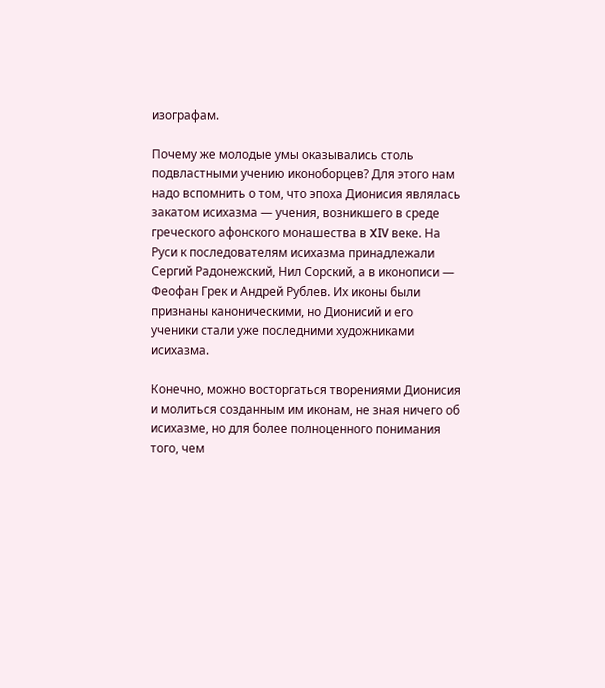изографам.

Почему же молодые умы оказывались столь подвластными учению иконоборцев? Для этого нам надо вспомнить о том, что эпоха Дионисия являлась закатом исихазма — учения, возникшего в среде греческого афонского монашества в XIV веке. На Руси к последователям исихазма принадлежали Сергий Радонежский, Нил Сорский, а в иконописи — Феофан Грек и Андрей Рублев. Их иконы были признаны каноническими, но Дионисий и его ученики стали уже последними художниками исихазма.

Конечно, можно восторгаться творениями Дионисия и молиться созданным им иконам, не зная ничего об исихазме, но для более полноценного понимания того, чем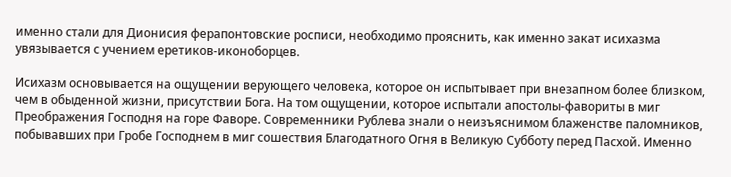именно стали для Дионисия ферапонтовские росписи, необходимо прояснить, как именно закат исихазма увязывается с учением еретиков-иконоборцев.

Исихазм основывается на ощущении верующего человека, которое он испытывает при внезапном более близком, чем в обыденной жизни, присутствии Бога. На том ощущении, которое испытали апостолы-фавориты в миг Преображения Господня на горе Фаворе. Современники Рублева знали о неизъяснимом блаженстве паломников, побывавших при Гробе Господнем в миг сошествия Благодатного Огня в Великую Субботу перед Пасхой. Именно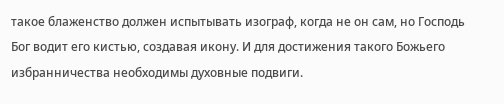такое блаженство должен испытывать изограф, когда не он сам, но Господь Бог водит его кистью, создавая икону. И для достижения такого Божьего избранничества необходимы духовные подвиги.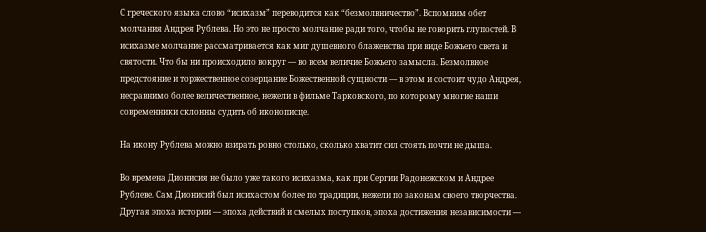С греческого языка слово “исихазм” переводится как “безмолвничество”. Вспомним обет молчания Андрея Рублева. Но это не просто молчание ради того, чтобы не говорить глупостей. В исихазме молчание рассматривается как миг душевного блаженства при виде Божьего света и святости. Что бы ни происходило вокруг — во всем величие Божьего замысла. Безмолвное предстояние и торжественное созерцание Божественной сущности — в этом и состоит чудо Андрея, несравнимо более величественное, нежели в фильме Тарковского, по которому многие наши современники склонны судить об иконописце.

На икону Рублева можно взирать ровно столько, сколько хватит сил стоять почти не дыша.

Во времена Дионисия не было уже такого исихазма, как при Сергии Радонежском и Андрее Рублеве. Сам Дионисий был исихастом более по традиции, нежели по законам своего творчества. Другая эпоха истории — эпоха действий и смелых поступков, эпоха достижения независимости —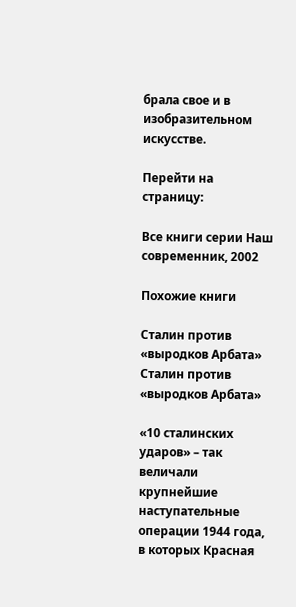брала свое и в изобразительном искусстве.

Перейти на страницу:

Все книги серии Наш современник, 2002

Похожие книги

Сталин против «выродков Арбата»
Сталин против «выродков Арбата»

«10 сталинских ударов» – так величали крупнейшие наступательные операции 1944 года, в которых Красная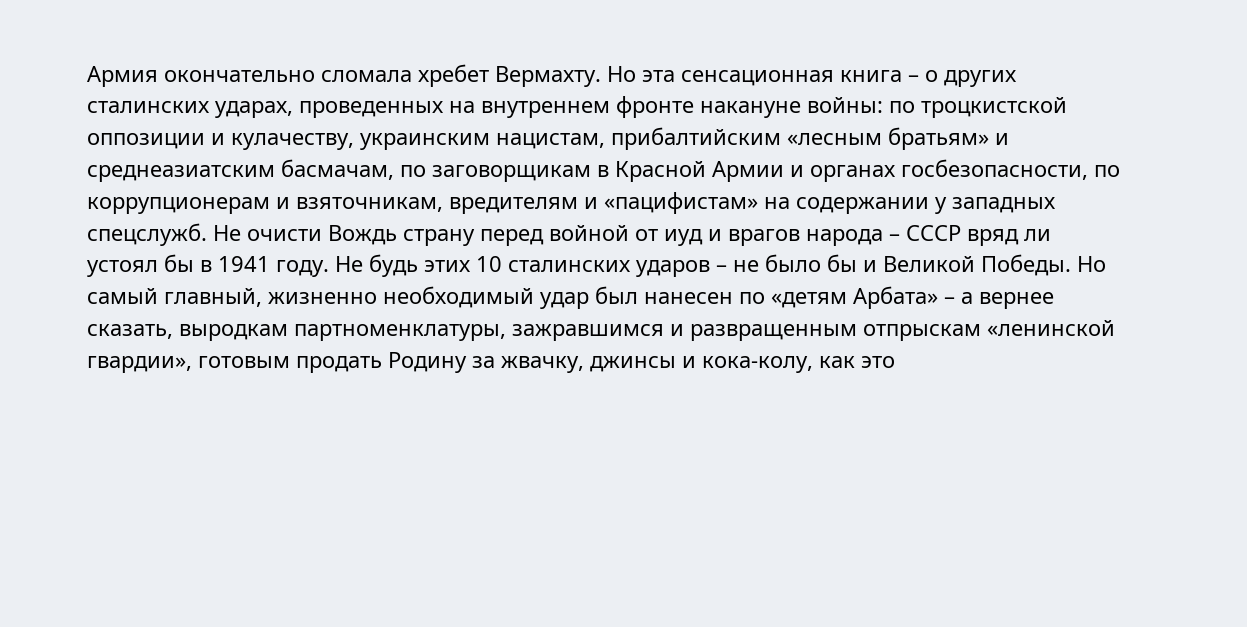Армия окончательно сломала хребет Вермахту. Но эта сенсационная книга – о других сталинских ударах, проведенных на внутреннем фронте накануне войны: по троцкистской оппозиции и кулачеству, украинским нацистам, прибалтийским «лесным братьям» и среднеазиатским басмачам, по заговорщикам в Красной Армии и органах госбезопасности, по коррупционерам и взяточникам, вредителям и «пацифистам» на содержании у западных спецслужб. Не очисти Вождь страну перед войной от иуд и врагов народа – СССР вряд ли устоял бы в 1941 году. Не будь этих 10 сталинских ударов – не было бы и Великой Победы. Но самый главный, жизненно необходимый удар был нанесен по «детям Арбата» – а вернее сказать, выродкам партноменклатуры, зажравшимся и развращенным отпрыскам «ленинской гвардии», готовым продать Родину за жвачку, джинсы и кока-колу, как это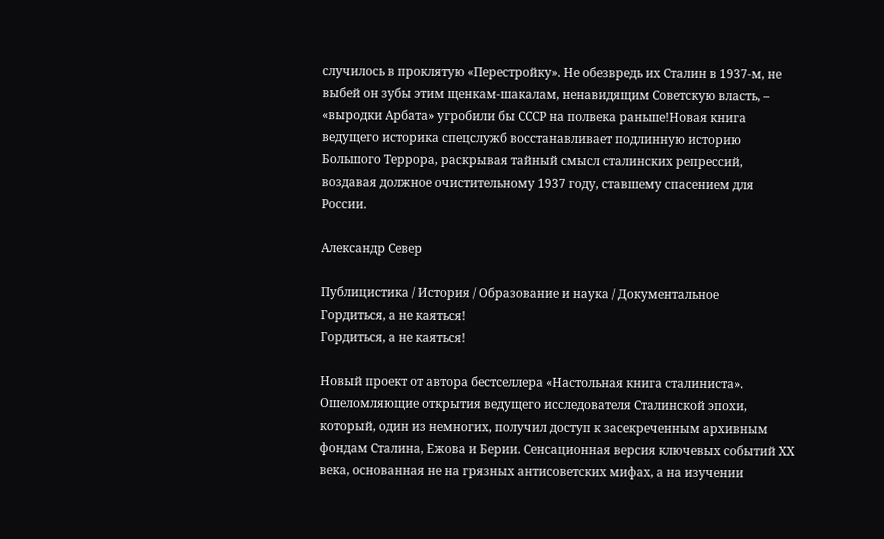случилось в проклятую «Перестройку». Не обезвредь их Сталин в 1937-м, не выбей он зубы этим щенкам-шакалам, ненавидящим Советскую власть, – «выродки Арбата» угробили бы СССР на полвека раньше!Новая книга ведущего историка спецслужб восстанавливает подлинную историю Большого Террора, раскрывая тайный смысл сталинских репрессий, воздавая должное очистительному 1937 году, ставшему спасением для России.

Александр Север

Публицистика / История / Образование и наука / Документальное
Гордиться, а не каяться!
Гордиться, а не каяться!

Новый проект от автора бестселлера «Настольная книга сталиниста». Ошеломляющие открытия ведущего исследователя Сталинской эпохи, который, один из немногих, получил доступ к засекреченным архивным фондам Сталина, Ежова и Берии. Сенсационная версия ключевых событий XX века, основанная не на грязных антисоветских мифах, а на изучении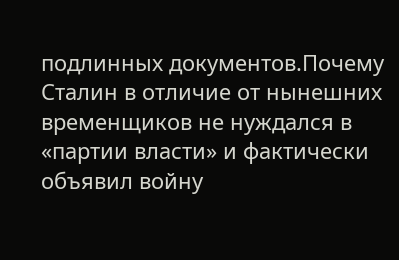подлинных документов.Почему Сталин в отличие от нынешних временщиков не нуждался в «партии власти» и фактически объявил войну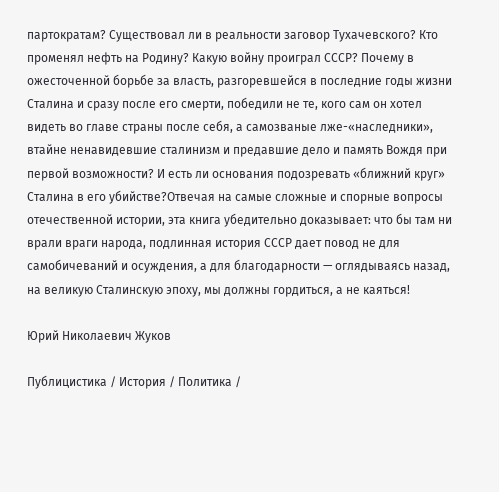партократам? Существовал ли в реальности заговор Тухачевского? Кто променял нефть на Родину? Какую войну проиграл СССР? Почему в ожесточенной борьбе за власть, разгоревшейся в последние годы жизни Сталина и сразу после его смерти, победили не те, кого сам он хотел видеть во главе страны после себя, а самозваные лже-«наследники», втайне ненавидевшие сталинизм и предавшие дело и память Вождя при первой возможности? И есть ли основания подозревать «ближний круг» Сталина в его убийстве?Отвечая на самые сложные и спорные вопросы отечественной истории, эта книга убедительно доказывает: что бы там ни врали враги народа, подлинная история СССР дает повод не для самобичеваний и осуждения, а для благодарности — оглядываясь назад, на великую Сталинскую эпоху, мы должны гордиться, а не каяться!

Юрий Николаевич Жуков

Публицистика / История / Политика /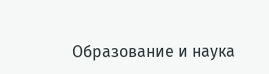Образование и наука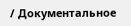/ Документальное